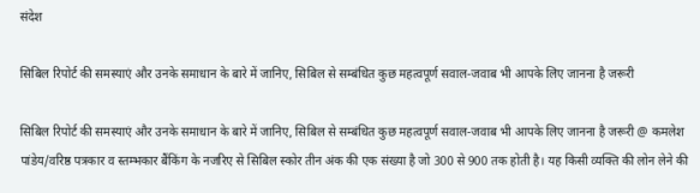संदेश

सिबिल रिपोर्ट की समस्याएं और उनके समाधान के बारे में जानिए, सिबिल से सम्बंधित कुछ महत्वपूर्ण सवाल-जवाब भी आपके लिए जानना है जरूरी

सिबिल रिपोर्ट की समस्याएं और उनके समाधान के बारे में जानिए, सिबिल से सम्बंधित कुछ महत्वपूर्ण सवाल-जवाब भी आपके लिए जानना है जरूरी @ कमलेश पांडेय/वरिष्ठ पत्रकार व स्तम्भकार बैंकिंग के नजरिए से सिबिल स्कोर तीन अंक की एक संख्या है जो 300 से 900 तक होती है। यह किसी व्यक्ति की लोन लेने की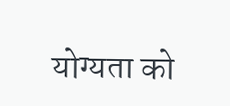योग्यता को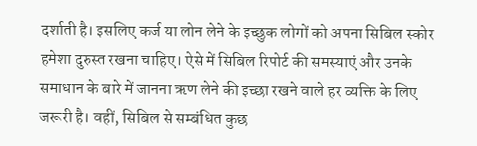दर्शाती है। इसलिए कर्ज या लोन लेने के इच्छुक लोगों को अपना सिबिल स्कोर हमेशा दुरुस्त रखना चाहिए। ऐसे में सिबिल रिपोर्ट की समस्याएं और उनके समाधान के बारे में जानना ऋण लेने की इच्छा रखने वाले हर व्यक्ति के लिए जरूरी है। वहीं, सिबिल से सम्बंधित कुछ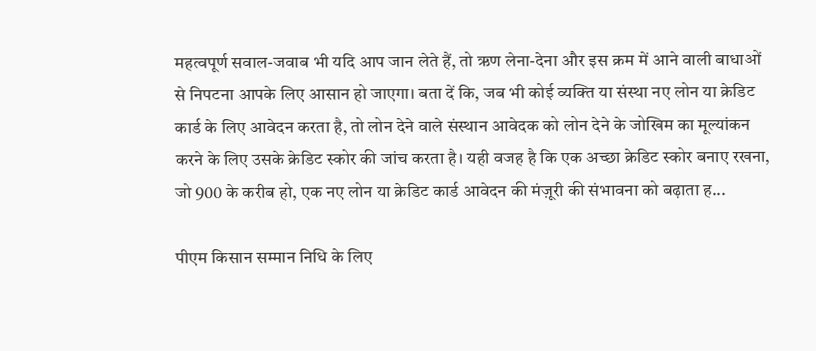महत्वपूर्ण सवाल-जवाब भी यदि आप जान लेते हैं, तो ऋण लेना-देना और इस क्रम में आने वाली बाधाओं से निपटना आपके लिए आसान हो जाएगा। बता दें कि, जब भी कोई व्यक्ति या संस्था नए लोन या क्रेडिट कार्ड के लिए आवेदन करता है, तो लोन देने वाले संस्थान आवेदक को लोन देने के जोखिम का मूल्यांकन करने के लिए उसके क्रेडिट स्कोर की जांच करता है। यही वजह है कि एक अच्छा क्रेडिट स्कोर बनाए रखना, जो 900 के करीब हो, एक नए लोन या क्रेडिट कार्ड आवेदन की मंज़ूरी की संभावना को बढ़ाता ह...

पीएम किसान सम्मान निधि के लिए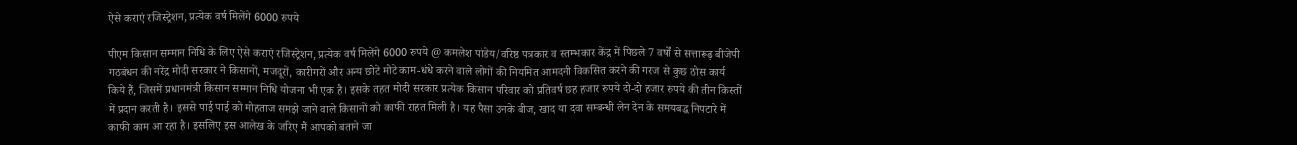ऐसे कराएं रजिस्ट्रेशन, प्रत्येक वर्ष मिलेंगे 6000 रुपये

पीएम किसान सम्मान निधि के लिए ऐसे कराएं रजिस्ट्रेशन, प्रत्येक वर्ष मिलेंगे 6000 रुपये @ कमलेश पांडेय/वरिष्ठ पत्रकार व स्तम्भकार केंद्र में पिछले 7 वर्षों से सत्तारूढ़ बीजेपी गठबंधन की नरेंद्र मोदी सरकार ने किसानों, मजदूरों, कारीगरों और अन्य छोटे मोटे काम-धंधे करने वाले लोगों की नियमित आमदनी विकसित करने की गरज से कुछ ठोस कार्य किये हैं, जिसमें प्रधानमंत्री किसान सम्मान निधि योजना भी एक है। इसके तहत मोदी सरकार प्रत्येक किसान परिवार को प्रतिवर्ष छह हजार रुपये दो-दो हजार रुपये की तीन किस्तों में प्रदान करती है। इससे पाई पाई को मोहताज समझे जाने वाले किसानों को काफी राहत मिली है। यह पैसा उनके बीज, खाद या दवा सम्बन्धी लेन देन के समयबद्ध निपटारे में काफी काम आ रहा है। इसलिए इस आलेख के जरिए मैं आपको बताने जा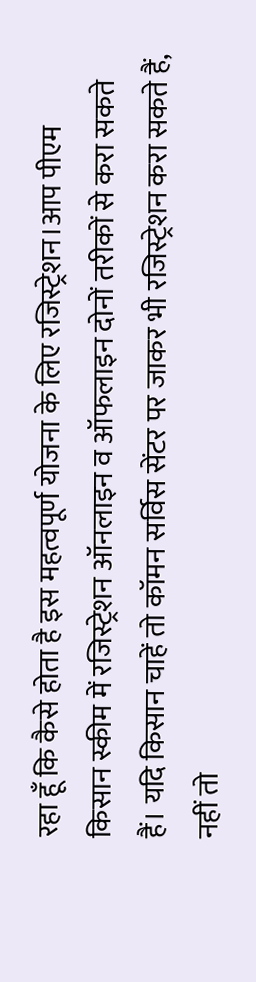रहा हूँ कि कैसे होता है इस महत्वपूर्ण योजना के लिए रजिस्ट्रेशन।आप पीएम किसान स्कीम में रजिस्ट्रेशन ऑनलाइन व ऑफलाइन दोनों तरीकों से करा सकते हैं। यदि किसान चाहें तो कॉमन सर्विस सेंटर पर जाकर भी रजिस्ट्रेशन करा सकते हैं, नहीं तो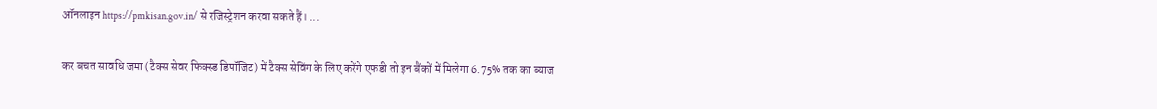ऑनलाइन https://pmkisan.gov.in/ से रजिस्ट्रेशन करवा सकते हैं। ...

कर बचत सावधि जमा (टैक्स सेवर फिक्स्ड डिपॉजिट) में टैक्स सेविंग के लिए करेंगे एफडी तो इन बैंकों में मिलेगा 6.75% तक का ब्याज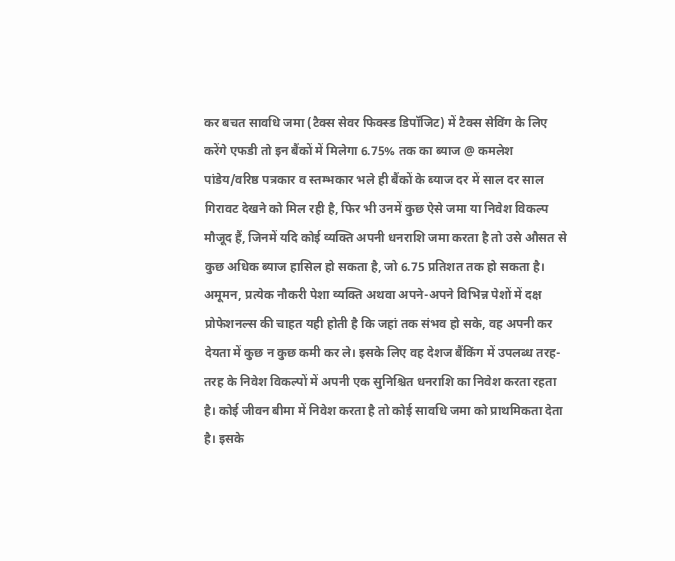कर बचत सावधि जमा (टैक्स सेवर फिक्स्ड डिपॉजिट) में टैक्स सेविंग के लिए करेंगे एफडी तो इन बैंकों में मिलेगा 6.75% तक का ब्याज @ कमलेश पांडेय/वरिष्ठ पत्रकार व स्तम्भकार भले ही बैंकों के ब्याज दर में साल दर साल गिरावट देखने को मिल रही है, फिर भी उनमें कुछ ऐसे जमा या निवेश विकल्प मौजूद हैं, जिनमें यदि कोई व्यक्ति अपनी धनराशि जमा करता है तो उसे औसत से कुछ अधिक ब्याज हासिल हो सकता है, जो 6.75 प्रतिशत तक हो सकता है। अमूमन, प्रत्येक नौकरी पेशा व्यक्ति अथवा अपने-अपने विभिन्न पेशों में दक्ष प्रोफेशनल्स की चाहत यही होती है कि जहां तक संभव हो सके, वह अपनी कर देयता में कुछ न कुछ कमी कर ले। इसके लिए वह देशज बैंकिंग में उपलब्ध तरह-तरह के निवेश विकल्पों में अपनी एक सुनिश्चित धनराशि का निवेश करता रहता है। कोई जीवन बीमा में निवेश करता है तो कोई सावधि जमा को प्राथमिकता देता है। इसके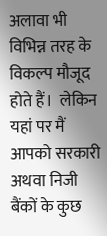अलावा भी विभिन्न तरह के विकल्प मौजूद होते हैं।  लेकिन यहां पर मैं आपको सरकारी अथवा निजी बैंकों के कुछ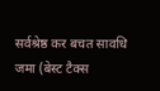सर्वश्रेष्ठ कर बचत सावधि जमा (बेस्ट टैक्स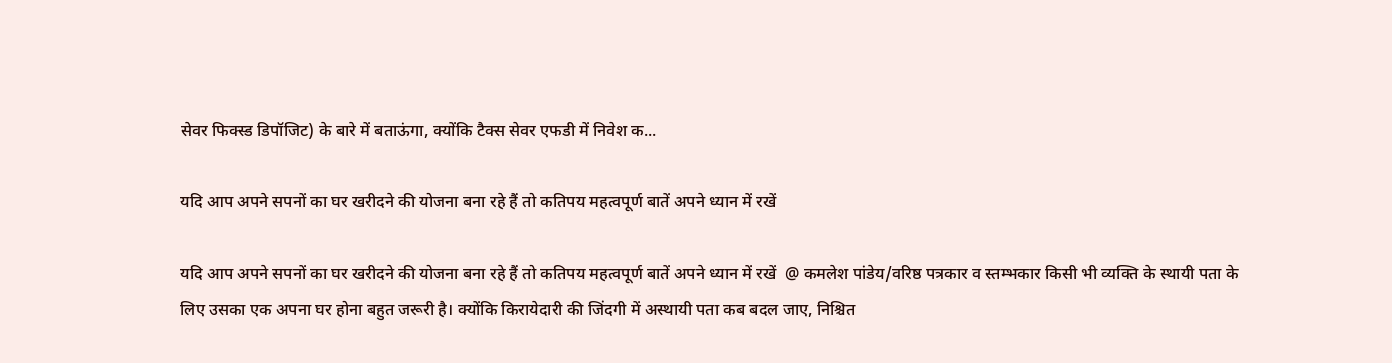सेवर फिक्स्ड डिपॉजिट) के बारे में बताऊंगा, क्योंकि टैक्स सेवर एफडी में निवेश क...

यदि आप अपने सपनों का घर खरीदने की योजना बना रहे हैं तो कतिपय महत्वपूर्ण बातें अपने ध्यान में रखें

यदि आप अपने सपनों का घर खरीदने की योजना बना रहे हैं तो कतिपय महत्वपूर्ण बातें अपने ध्यान में रखें  @ कमलेश पांडेय/वरिष्ठ पत्रकार व स्तम्भकार किसी भी व्यक्ति के स्थायी पता के लिए उसका एक अपना घर होना बहुत जरूरी है। क्योंकि किरायेदारी की जिंदगी में अस्थायी पता कब बदल जाए, निश्चित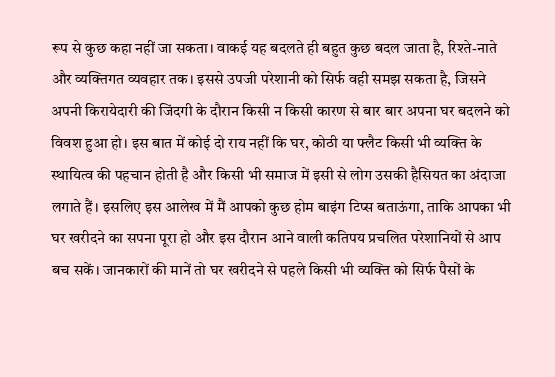रूप से कुछ कहा नहीं जा सकता। वाकई यह बदलते ही बहुत कुछ बदल जाता है, रिश्ते-नाते और व्यक्तिगत व्यवहार तक। इससे उपजी परेशानी को सिर्फ वही समझ सकता है, जिसने  अपनी किरायेदारी की जिंदगी के दौरान किसी न किसी कारण से बार बार अपना घर बदलने को विवश हुआ हो। इस बात में कोई दो राय नहीं कि घर, कोठी या फ्लैट किसी भी व्यक्ति के स्थायित्व की पहचान होती है और किसी भी समाज में इसी से लोग उसकी हैसियत का अंदाजा लगाते हैं। इसलिए इस आलेख में मैं आपको कुछ होम बाइंग टिप्स बताऊंगा, ताकि आपका भी घर खरीदने का सपना पूरा हो और इस दौरान आने वाली कतिपय प्रचलित परेशानियों से आप बच सकें। जानकारों की मानें तो घर खरीदने से पहले किसी भी व्यक्ति को सिर्फ पैसों के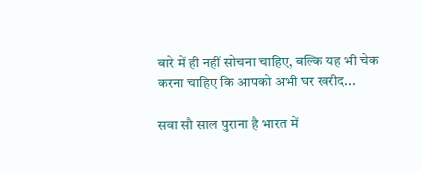बारे में ही नहीं सोचना चाहिए, बल्कि यह भी चेक करना चाहिए कि आपको अभी घर खरीद...

सवा सौ साल पुराना है भारत में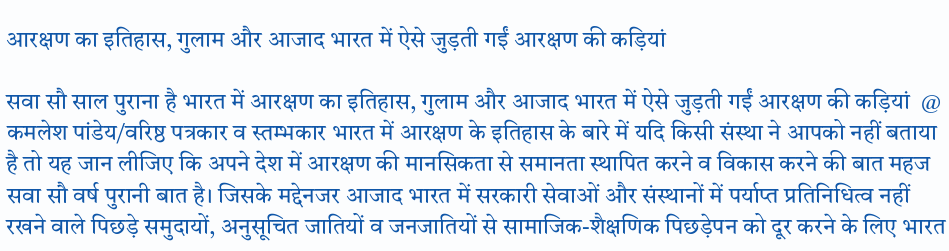आरक्षण का इतिहास, गुलाम और आजाद भारत में ऐसे जुड़ती गईं आरक्षण की कड़ियां

सवा सौ साल पुराना है भारत में आरक्षण का इतिहास, गुलाम और आजाद भारत में ऐसे जुड़ती गईं आरक्षण की कड़ियां  @ कमलेश पांडेय/वरिष्ठ पत्रकार व स्तम्भकार भारत में आरक्षण के इतिहास के बारे में यदि किसी संस्था ने आपको नहीं बताया है तो यह जान लीजिए कि अपने देश में आरक्षण की मानसिकता से समानता स्थापित करने व विकास करने की बात महज सवा सौ वर्ष पुरानी बात है। जिसके मद्देनजर आजाद भारत में सरकारी सेवाओं और संस्थानों में पर्याप्त प्रतिनिधित्व नहीं रखने वाले पिछड़े समुदायों, अनुसूचित जातियों व जनजातियों से सामाजिक-शैक्षणिक पिछड़ेपन को दूर करने के लिए भारत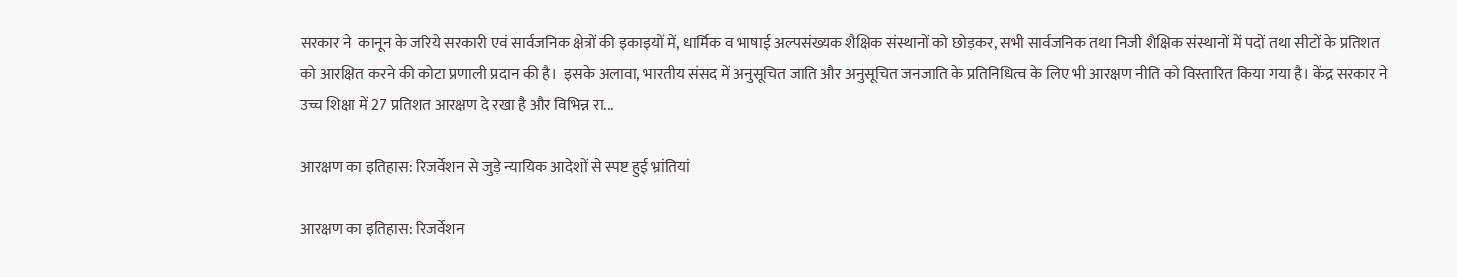सरकार ने  कानून के जरिये सरकारी एवं सार्वजनिक क्षेत्रों की इकाइयों में, धार्मिक व भाषाई अल्पसंख्यक शैक्षिक संस्थानों को छोड़कर, सभी सार्वजनिक तथा निजी शैक्षिक संस्थानों में पदों तथा सीटों के प्रतिशत को आरक्षित करने की कोटा प्रणाली प्रदान की है।  इसके अलावा, भारतीय संसद में अनुसूचित जाति और अनुसूचित जनजाति के प्रतिनिधित्व के लिए भी आरक्षण नीति को विस्तारित किया गया है। केंद्र सरकार ने उच्च शिक्षा में 27 प्रतिशत आरक्षण दे रखा है और विभिन्न रा...

आरक्षण का इतिहास: रिजर्वेशन से जुड़े न्यायिक आदेशों से स्पष्ट हुई भ्रांतियां

आरक्षण का इतिहास: रिजर्वेशन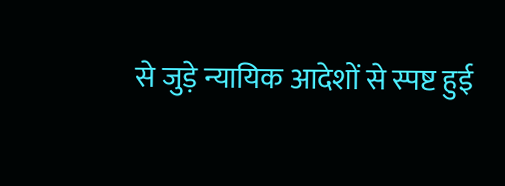से जुड़े न्यायिक आदेशों से स्पष्ट हुई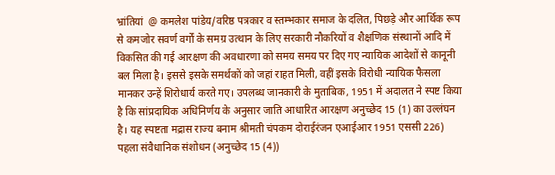भ्रांतियां  @ कमलेश पांडेय/वरिष्ठ पत्रकार व स्तम्भकार समाज के दलित, पिछड़े और आर्थिक रूप से कमजोर सवर्ण वर्गों के समग्र उत्थान के लिए सरकारी नौकरियों व शैक्षणिक संस्थानों आदि में विकसित की गई आरक्षण की अवधारणा को समय समय पर दिए गए न्यायिक आदेशों से कानूनी बल मिला है। इससे इसके समर्थकों को जहां राहत मिली, वहीं इसके विरोधी न्यायिक फैसला मानकर उन्हें शिरोधार्य करते गए। उपलब्ध जानकारी के मुताबिक, 1951 में अदालत ने स्पष्ट किया है कि सांप्रदायिक अधिनिर्णय के अनुसार जाति आधारित आरक्षण अनुच्छेद 15 (1) का उल्लंघन है। यह स्पष्टता मद्रास राज्य बनाम श्रीमती चंपकम दोराईरंजन एआईआर 1951 एससी 226) पहला संवैधानिक संशोधन (अनुच्छेद 15 (4))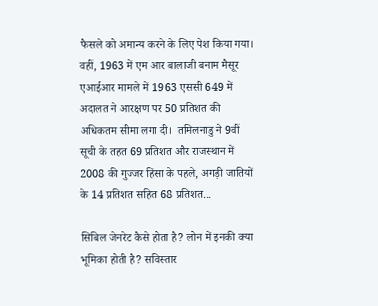फैसले को अमान्य करने के लिए पेश किया गया। वहीं, 1963 में एम आर बालाजी बनाम मैसूर एआईआर मामले में 1963 एससी 649 में अदालत ने आरक्षण पर 50 प्रतिशत की अधिकतम सीमा लगा दी।  तमिलनाडु ने 9वीं सूची के तहत 69 प्रतिशत और राजस्थान में 2008 की गुज्जर हिंसा के पहले, अगड़ी जातियों के 14 प्रतिशत सहित 68 प्रतिशत...

सिबिल जेनरेट कैसे होता है? लोन में इनकी क्या भूमिका होती है? सविस्तार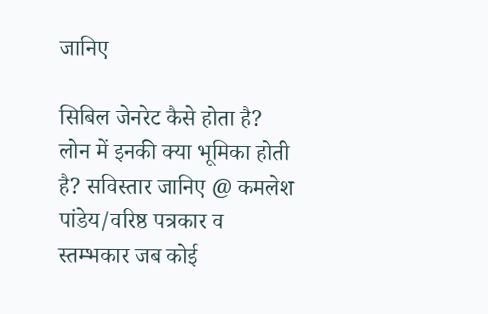जानिए

सिबिल जेनरेट कैसे होता है? लोन में इनकी क्या भूमिका होती है? सविस्तार जानिए @ कमलेश पांडेय/वरिष्ठ पत्रकार व स्तम्भकार जब कोई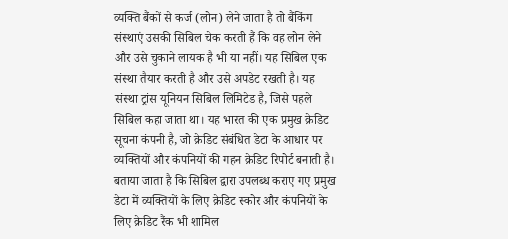व्यक्ति बैंकों से कर्ज (लोन) लेने जाता है तो बैंकिंग संस्थाएं उसकी सिबिल चेक करती हैं कि वह लोन लेने और उसे चुकाने लायक है भी या नहीं। यह सिबिल एक संस्था तैयार करती है और उसे अपडेट रखती है। यह संस्था ट्रांस यूनियन सिबिल लिमिटेड है, जिसे पहले सिबिल कहा जाता था। यह भारत की एक प्रमुख क्रेडिट सूचना कंपनी है, जो क्रेडिट संबंधित डेटा के आधार पर व्यक्तियों और कंपनियों की गहन क्रेडिट रिपोर्ट बनाती है।  बताया जाता है कि सिबिल द्वारा उपलब्ध कराए गए प्रमुख डेटा में व्यक्तियों के लिए क्रेडिट स्कोर और कंपनियों के लिए क्रेडिट रैंक भी शामिल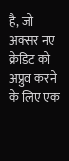है, जो अक्सर नए क्रेडिट को अप्रुव करने के लिए एक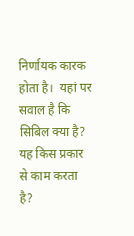निर्णायक कारक होता है।  यहां पर सवाल है कि सिबिल क्या है? यह किस प्रकार से काम करता है?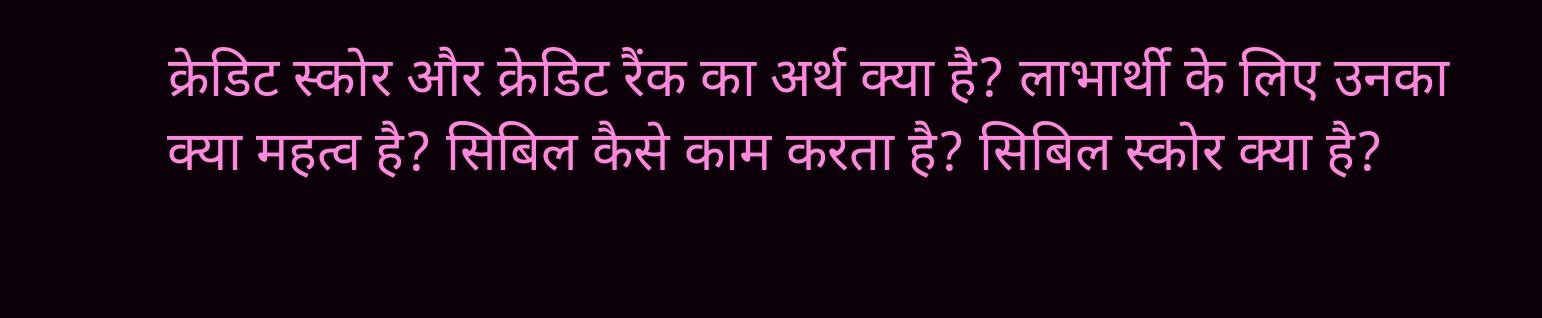क्रेडिट स्कोर और क्रेडिट रैंक का अर्थ क्या है? लाभार्थी के लिए उनका क्या महत्व है? सिबिल कैसे काम करता है? सिबिल स्कोर क्या है?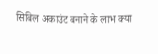सिबिल अकाउंट बनाने के लाभ क्या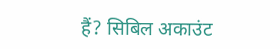हैं? सिबिल अकाउंट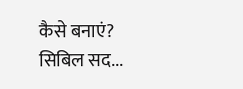कैसे बनाएं? सिबिल सद...